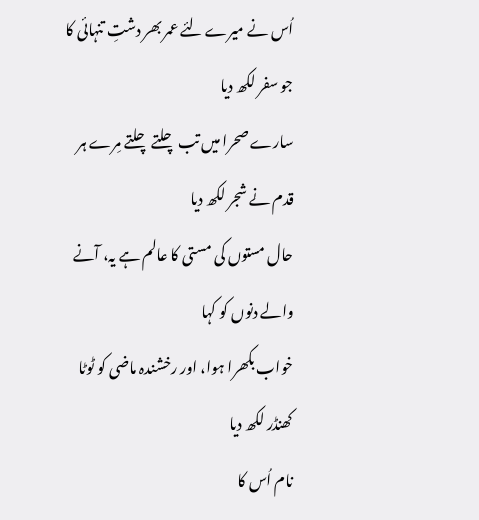اُس نے میرے لئے عمر بھر دشتِ تنہائی کا جو سفر لکھ دیا
سارے صحرا میں تب چلتے چلتے مِرے ہر قدم نے شجر لکھ دیا
حال مستوں کی مستی کا عالم ہے یہ، آنے والے دنوں کو کہا
خواب بکھرا ہوا، اور رخشندہ ماضی کو ٹوٹا کھنڈر لکھ دیا
نام اُس کا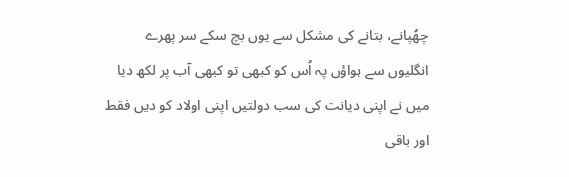چھُپانے، بتانے کی مشکل سے یوں بچ سکے سر پھرے
انگلیوں سے ہواؤں پہ اُس کو کبھی تو کبھی آب پر لکھ دیا
میں نے اپنی دیانت کی سب دولتیں اپنی اولاد کو دیں فقط
اور باقی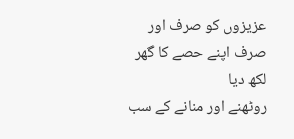عزیزوں کو صرف اور صرف اپنے حصے کا گھر لکھ دیا
روٹھنے اور منانے کے سب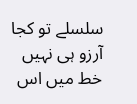سلسلے تو کجا آرزو ہی نہیں
خط میں اس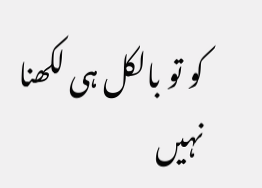کو تو بالکل ہی لکھنا نہیں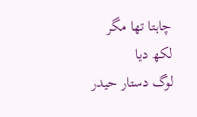چاہتا تھا مگر لکھ دیا
لوگ دستار حیدر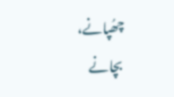چھُپانے، بچانے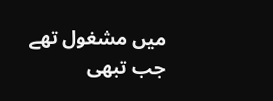میں مشغول تھے جب تبھی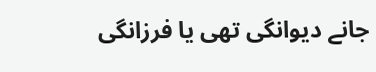جانے دیوانگی تھی یا فرزانگی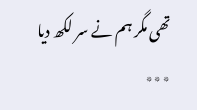تھی مگر ہم نے سر لکھ دیا
٭٭٭